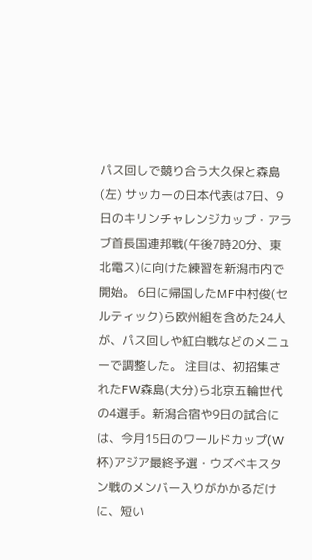パス回しで競り合う大久保と森島(左) サッカーの日本代表は7日、9日のキリンチャレンジカップ・アラブ首長国連邦戦(午後7時20分、東北電ス)に向けた練習を新潟市内で開始。 6日に帰国したMF中村俊(セルティック)ら欧州組を含めた24人が、パス回しや紅白戦などのメニューで調整した。 注目は、初招集されたFW森島(大分)ら北京五輪世代の4選手。新潟合宿や9日の試合には、今月15日のワールドカップ(W杯)アジア最終予選・ウズベキスタン戦のメンバー入りがかかるだけに、短い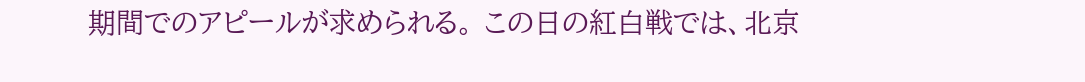期間でのアピールが求められる。 この日の紅白戦では、北京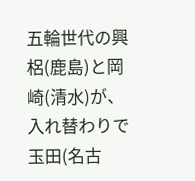五輪世代の興梠(鹿島)と岡崎(清水)が、入れ替わりで玉田(名古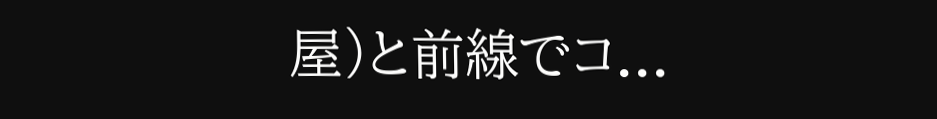屋)と前線でコ...